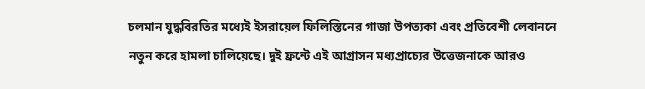চলমান যুদ্ধবিরতির মধ্যেই ইসরায়েল ফিলিস্তিনের গাজা উপত্যকা এবং প্রতিবেশী লেবাননে নতুন করে হামলা চালিয়েছে। দুই ফ্রন্টে এই আগ্রাসন মধ্যপ্রাচ্যের উত্তেজনাকে আরও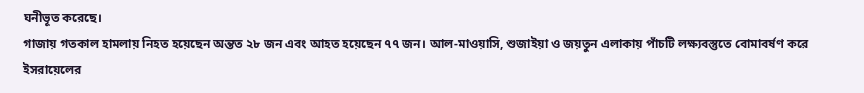ঘনীভূত করেছে।
গাজায় গতকাল হামলায় নিহত হয়েছেন অন্তত ২৮ জন এবং আহত হয়েছেন ৭৭ জন। আল-মাওয়াসি, শুজাইয়া ও জয়তুন এলাকায় পাঁচটি লক্ষ্যবস্তুতে বোমাবর্ষণ করে ইসরায়েলের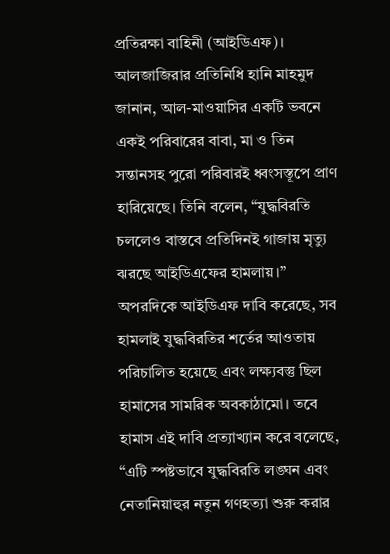প্রতিরক্ষা বাহিনী (আইডিএফ)। আলজাজিরার প্রতিনিধি হানি মাহমুদ জানান, আল-মাওয়াসির একটি ভবনে একই পরিবারের বাবা, মা ও তিন সন্তানসহ পুরো পরিবারই ধ্বংসস্তূপে প্রাণ হারিয়েছে। তিনি বলেন, “যুদ্ধবিরতি চললেও বাস্তবে প্রতিদিনই গাজায় মৃত্যু ঝরছে আইডিএফের হামলায়।”
অপরদিকে আইডিএফ দাবি করেছে, সব হামলাই যুদ্ধবিরতির শর্তের আওতায় পরিচালিত হয়েছে এবং লক্ষ্যবস্তু ছিল হামাসের সামরিক অবকাঠামো। তবে হামাস এই দাবি প্রত্যাখ্যান করে বলেছে, “এটি স্পষ্টভাবে যুদ্ধবিরতি লঙ্ঘন এবং নেতানিয়াহুর নতুন গণহত্যা শুরু করার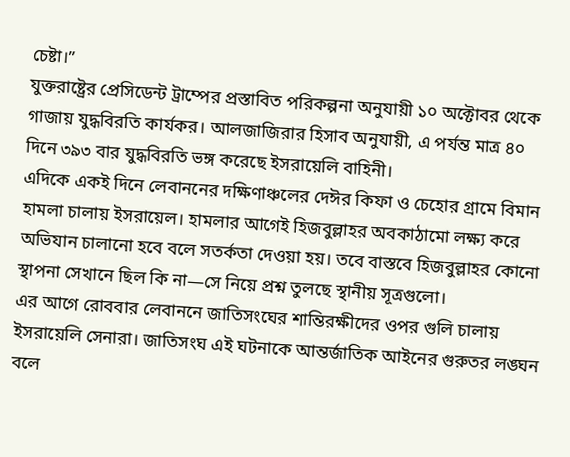চেষ্টা।”
যুক্তরাষ্ট্রের প্রেসিডেন্ট ট্রাম্পের প্রস্তাবিত পরিকল্পনা অনুযায়ী ১০ অক্টোবর থেকে গাজায় যুদ্ধবিরতি কার্যকর। আলজাজিরার হিসাব অনুযায়ী, এ পর্যন্ত মাত্র ৪০ দিনে ৩৯৩ বার যুদ্ধবিরতি ভঙ্গ করেছে ইসরায়েলি বাহিনী।
এদিকে একই দিনে লেবাননের দক্ষিণাঞ্চলের দেঈর কিফা ও চেহোর গ্রামে বিমান হামলা চালায় ইসরায়েল। হামলার আগেই হিজবুল্লাহর অবকাঠামো লক্ষ্য করে অভিযান চালানো হবে বলে সতর্কতা দেওয়া হয়। তবে বাস্তবে হিজবুল্লাহর কোনো স্থাপনা সেখানে ছিল কি না—সে নিয়ে প্রশ্ন তুলছে স্থানীয় সূত্রগুলো।
এর আগে রোববার লেবাননে জাতিসংঘের শান্তিরক্ষীদের ওপর গুলি চালায় ইসরায়েলি সেনারা। জাতিসংঘ এই ঘটনাকে আন্তর্জাতিক আইনের গুরুতর লঙ্ঘন বলে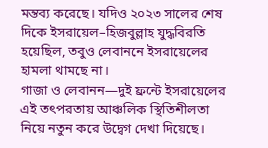মন্তব্য করেছে। যদিও ২০২৩ সালের শেষ দিকে ইসরায়েল–হিজবুল্লাহ যুদ্ধবিরতি হয়েছিল, তবুও লেবাননে ইসরায়েলের হামলা থামছে না।
গাজা ও লেবানন—দুই ফ্রন্টে ইসরায়েলের এই তৎপরতায় আঞ্চলিক স্থিতিশীলতা নিয়ে নতুন করে উদ্বেগ দেখা দিয়েছে।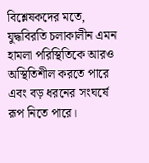বিশ্লেষকদের মতে, যুদ্ধবিরতি চলাকালীন এমন হামলা পরিস্থিতিকে আরও অস্থিতিশীল করতে পারে এবং বড় ধরনের সংঘর্ষে রূপ নিতে পারে।